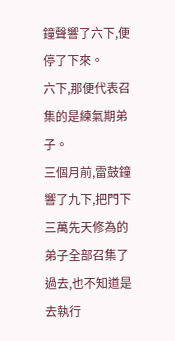鐘聲響了六下,便停了下來。
六下,那便代表召集的是練氣期弟子。
三個月前,雷鼓鐘響了九下,把門下三萬先天修為的弟子全部召集了過去,也不知道是去執行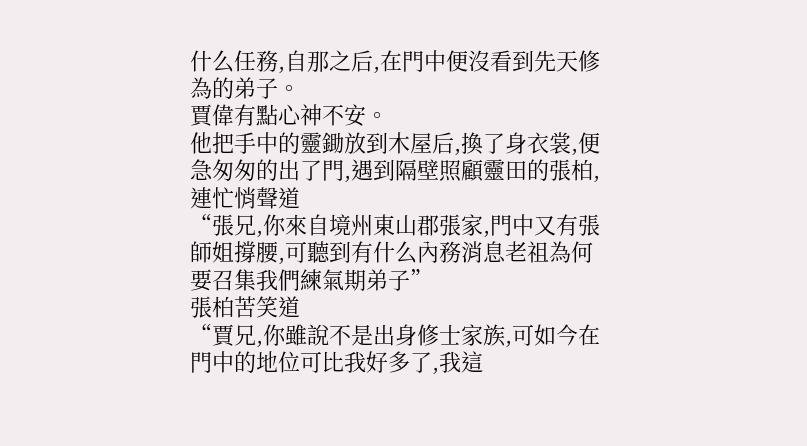什么任務,自那之后,在門中便沒看到先天修為的弟子。
賈偉有點心神不安。
他把手中的靈鋤放到木屋后,換了身衣裳,便急匆匆的出了門,遇到隔壁照顧靈田的張柏,連忙悄聲道
“張兄,你來自境州東山郡張家,門中又有張師姐撐腰,可聽到有什么內務消息老祖為何要召集我們練氣期弟子”
張柏苦笑道
“賈兄,你雖說不是出身修士家族,可如今在門中的地位可比我好多了,我這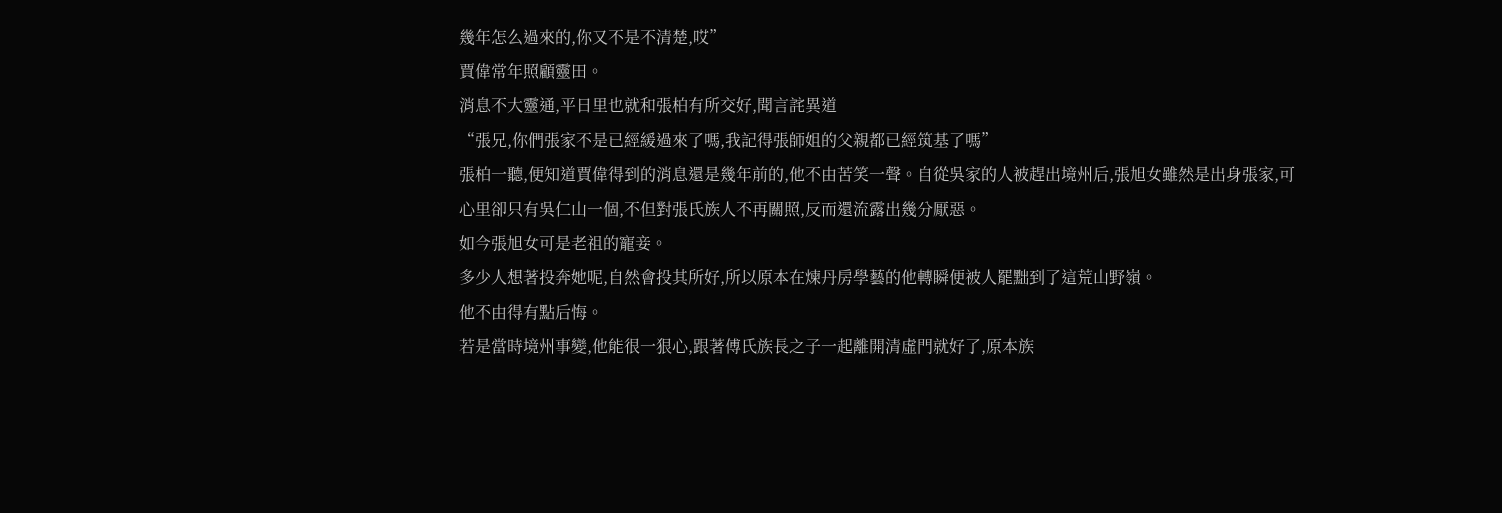幾年怎么過來的,你又不是不清楚,哎”
賈偉常年照顧靈田。
消息不大靈通,平日里也就和張柏有所交好,聞言詫異道
“張兄,你們張家不是已經緩過來了嗎,我記得張師姐的父親都已經筑基了嗎”
張柏一聽,便知道賈偉得到的消息還是幾年前的,他不由苦笑一聲。自從吳家的人被趕出境州后,張旭女雖然是出身張家,可心里卻只有吳仁山一個,不但對張氏族人不再關照,反而還流露出幾分厭惡。
如今張旭女可是老祖的寵妾。
多少人想著投奔她呢,自然會投其所好,所以原本在煉丹房學藝的他轉瞬便被人罷黜到了這荒山野嶺。
他不由得有點后悔。
若是當時境州事變,他能很一狠心,跟著傅氏族長之子一起離開清虛門就好了,原本族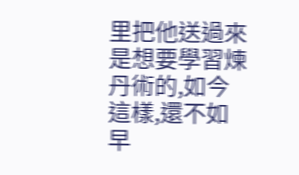里把他送過來是想要學習煉丹術的,如今這樣,還不如早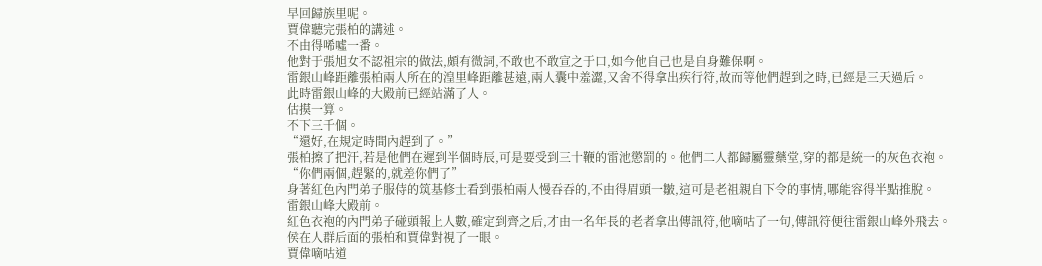早回歸族里呢。
賈偉聽完張柏的講述。
不由得唏噓一番。
他對于張旭女不認祖宗的做法,頗有微詞,不敢也不敢宣之于口,如今他自己也是自身難保啊。
雷銀山峰距離張柏兩人所在的湟里峰距離甚遠,兩人囊中羞澀,又舍不得拿出疾行符,故而等他們趕到之時,已經是三天過后。
此時雷銀山峰的大殿前已經站滿了人。
估摸一算。
不下三千個。
“還好,在規定時間內趕到了。”
張柏擦了把汗,若是他們在遲到半個時辰,可是要受到三十鞭的雷池懲罰的。他們二人都歸屬靈藥堂,穿的都是統一的灰色衣袍。
“你們兩個,趕緊的,就差你們了”
身著紅色內門弟子服侍的筑基修士看到張柏兩人慢吞吞的,不由得眉頭一皺,這可是老祖親自下令的事情,哪能容得半點推脫。
雷銀山峰大殿前。
紅色衣袍的內門弟子碰頭報上人數,確定到齊之后,才由一名年長的老者拿出傳訊符,他嘀咕了一句,傳訊符便往雷銀山峰外飛去。
侯在人群后面的張柏和賈偉對視了一眼。
賈偉嘀咕道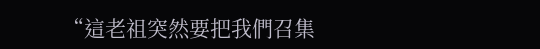“這老祖突然要把我們召集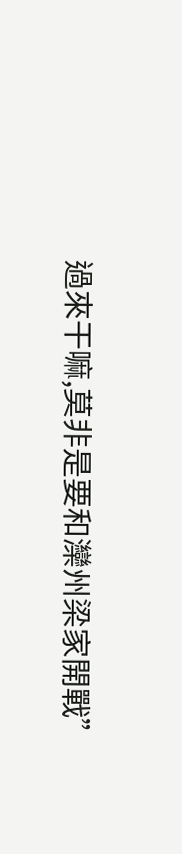過來干嘛,莫非是要和灤州梁家開戰”